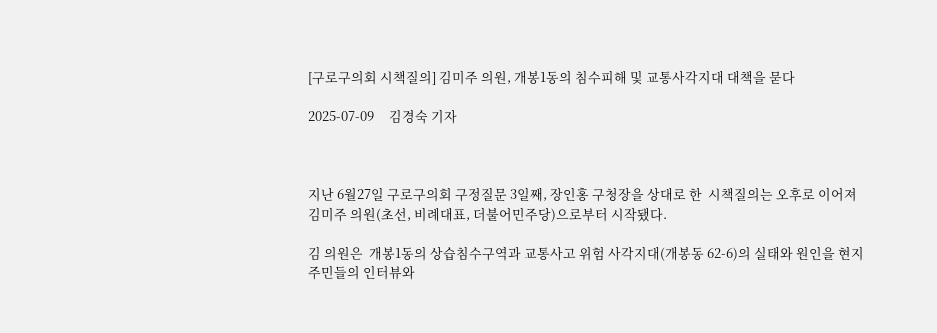[구로구의회 시책질의] 김미주 의원, 개봉1동의 침수피해 및 교통사각지대 대책을 묻다

2025-07-09     김경숙 기자



지난 6월27일 구로구의회 구정질문 3일째, 장인홍 구청장을 상대로 한  시책질의는 오후로 이어져  김미주 의원(초선, 비례대표, 더불어민주당)으로부터 시작됐다.

김 의원은  개봉1동의 상습침수구역과 교통사고 위험 사각지대(개봉동 62-6)의 실태와 원인을 현지 주민들의 인터뷰와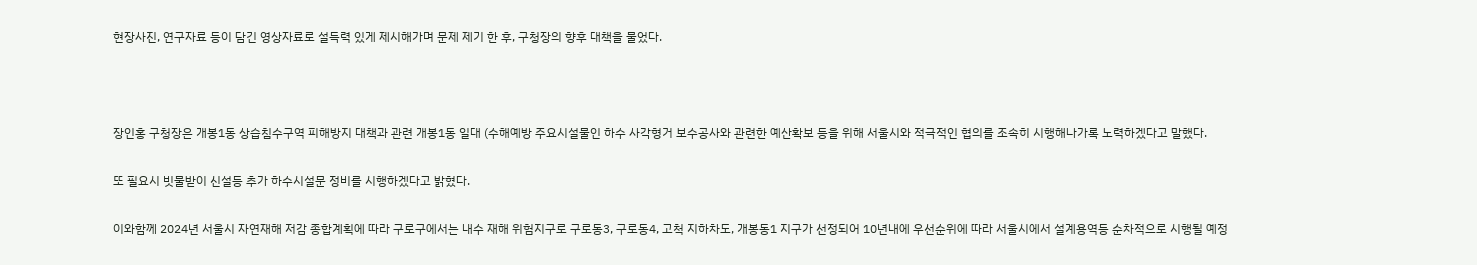현장사진, 연구자료 등이 담긴 영상자료로 설득력 있게 제시해가며 문제 제기 한 후, 구청장의 향후 대책을 물었다.



장인홍 구청장은 개봉1동 상습침수구역 피해방지 대책과 관련 개봉1동 일대 (수해예방 주요시설물인 하수 사각형거 보수공사와 관련한 예산확보 등을 위해 서울시와 적극적인 협의를 조속히 시행해나가록 노력하겠다고 말했다.

또 필요시 빗물받이 신설등 추가 하수시설문 정비를 시행하겠다고 밝혔다.

이와함께 2024년 서울시 자연재해 저감 종합계획에 따라 구로구에서는 내수 재해 위험지구로 구로동3, 구로동4, 고척 지하차도, 개봉동1 지구가 선정되어 10년내에 우선순위에 따라 서울시에서 설계용역등 순차적으로 시행될 예정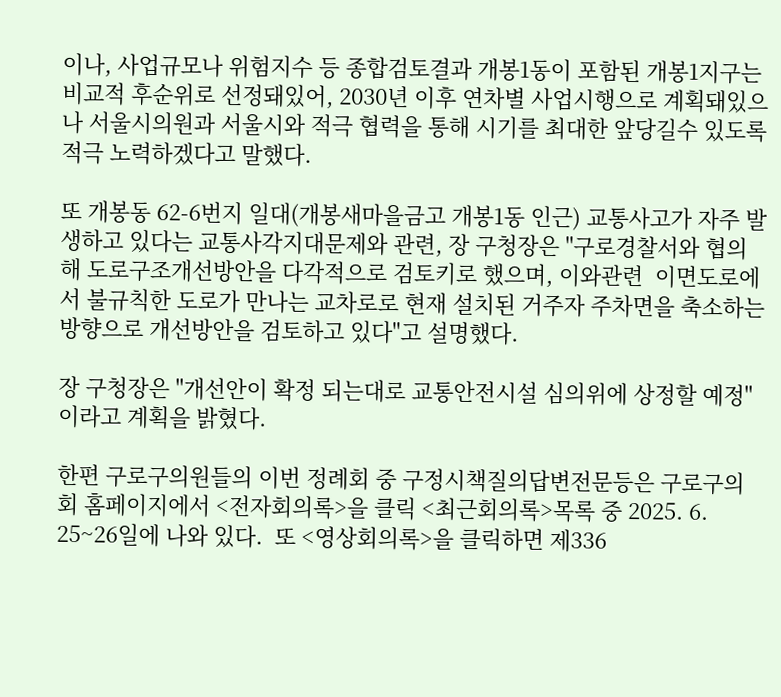이나, 사업규모나 위험지수 등 종합검토결과 개봉1동이 포함된 개봉1지구는 비교적 후순위로 선정돼있어, 2030년 이후 연차별 사업시행으로 계획돼있으나 서울시의원과 서울시와 적극 협력을 통해 시기를 최대한 앞당길수 있도록 적극 노력하겠다고 말했다.

또 개봉동 62-6번지 일대(개봉새마을금고 개봉1동 인근) 교통사고가 자주 발생하고 있다는 교통사각지대문제와 관련, 장 구청장은 "구로경찰서와 협의해 도로구조개선방안을 다각적으로 검토키로 했으며, 이와관련  이면도로에서 불규칙한 도로가 만나는 교차로로 현재 설치된 거주자 주차면을 축소하는 방향으로 개선방안을 검토하고 있다"고 설명했다.

장 구청장은 "개선안이 확정 되는대로 교통안전시설 심의위에 상정할 예정"이라고 계획을 밝혔다.

한편 구로구의원들의 이번 정례회 중 구정시책질의답변전문등은 구로구의회 홈페이지에서 <전자회의록>을 클릭 <최근회의록>목록 중 2025. 6. 25~26일에 나와 있다.  또 <영상회의록>을 클릭하면 제336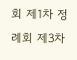회 제1차 정례회 제3차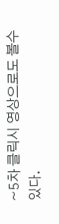~5차 클릭시 영상으로도 볼수 있다.